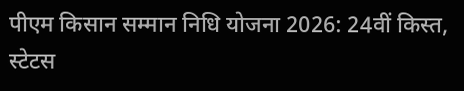पीएम किसान सम्मान निधि योजना 2026: 24वीं किस्त, स्टेटस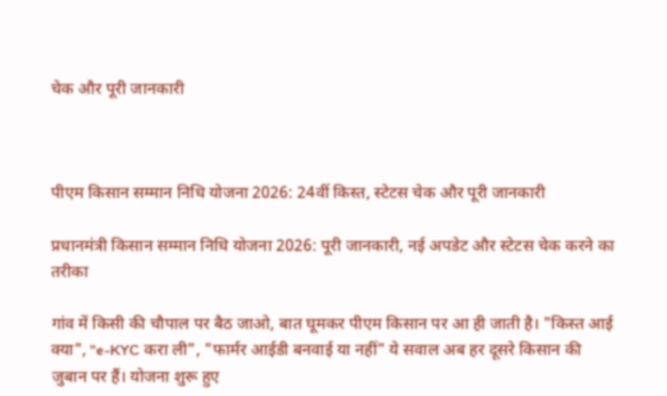चेक और पूरी जानकारी



पीएम किसान सम्मान निधि योजना 2026: 24वीं किस्त, स्टेटस चेक और पूरी जानकारी

प्रधानमंत्री किसान सम्मान निधि योजना 2026: पूरी जानकारी, नई अपडेट और स्टेटस चेक करने का तरीका

गांव में किसी की चौपाल पर बैठ जाओ, बात घूमकर पीएम किसान पर आ ही जाती है। "किस्त आई क्या", "e-KYC करा ली", "फार्मर आईडी बनवाई या नहीं" ये सवाल अब हर दूसरे किसान की जुबान पर हैं। योजना शुरू हुए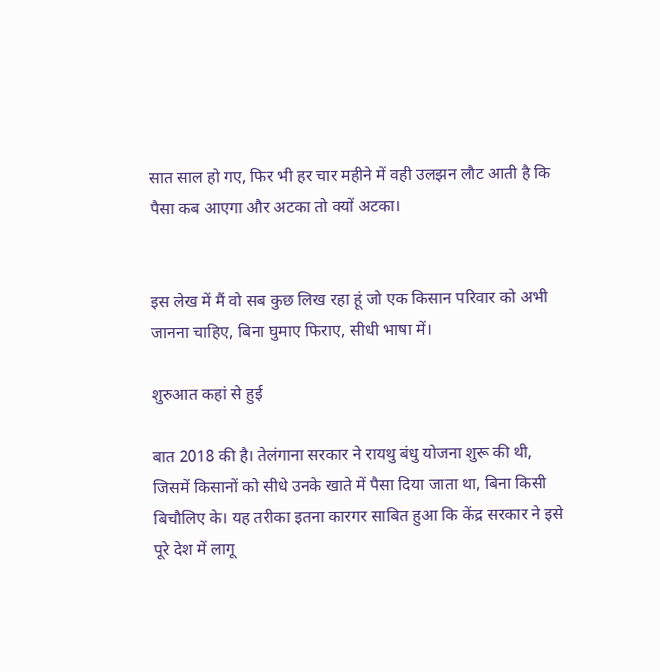सात साल हो गए, फिर भी हर चार महीने में वही उलझन लौट आती है कि पैसा कब आएगा और अटका तो क्यों अटका।


इस लेख में मैं वो सब कुछ लिख रहा हूं जो एक किसान परिवार को अभी जानना चाहिए, बिना घुमाए फिराए, सीधी भाषा में।

शुरुआत कहां से हुई

बात 2018 की है। तेलंगाना सरकार ने रायथु बंधु योजना शुरू की थी, जिसमें किसानों को सीधे उनके खाते में पैसा दिया जाता था, बिना किसी बिचौलिए के। यह तरीका इतना कारगर साबित हुआ कि केंद्र सरकार ने इसे पूरे देश में लागू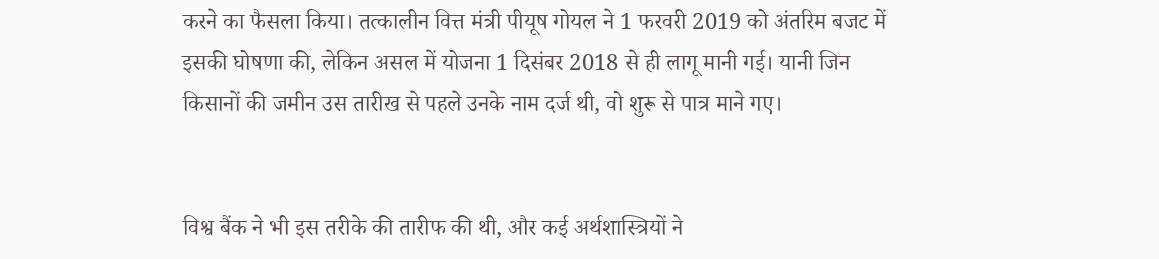करने का फैसला किया। तत्कालीन वित्त मंत्री पीयूष गोयल ने 1 फरवरी 2019 को अंतरिम बजट में इसकी घोषणा की, लेकिन असल में योजना 1 दिसंबर 2018 से ही लागू मानी गई। यानी जिन किसानों की जमीन उस तारीख से पहले उनके नाम दर्ज थी, वो शुरू से पात्र माने गए।


विश्व बैंक ने भी इस तरीके की तारीफ की थी, और कई अर्थशास्त्रियों ने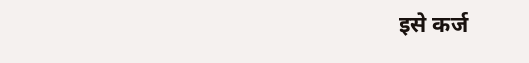इसे कर्ज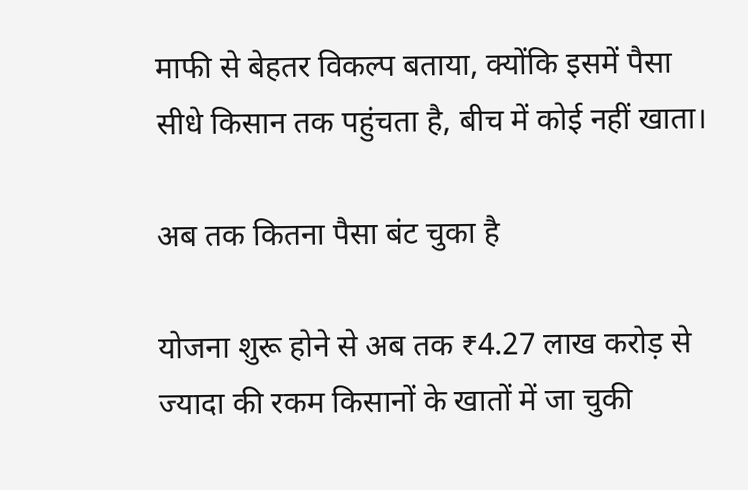माफी से बेहतर विकल्प बताया, क्योंकि इसमें पैसा सीधे किसान तक पहुंचता है, बीच में कोई नहीं खाता।

अब तक कितना पैसा बंट चुका है

योजना शुरू होने से अब तक ₹4.27 लाख करोड़ से ज्यादा की रकम किसानों के खातों में जा चुकी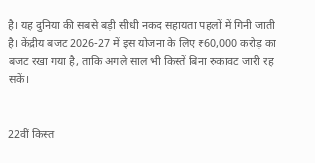है। यह दुनिया की सबसे बड़ी सीधी नकद सहायता पहलों में गिनी जाती है। केंद्रीय बजट 2026-27 में इस योजना के लिए ₹60,000 करोड़ का बजट रखा गया है, ताकि अगले साल भी किस्तें बिना रुकावट जारी रह सकें।


22वीं किस्त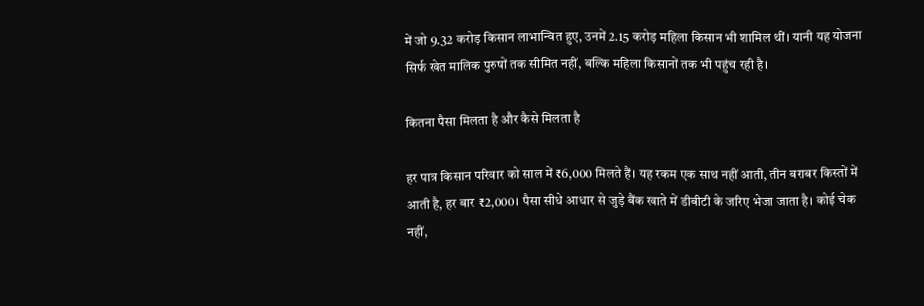में जो 9.32 करोड़ किसान लाभान्वित हुए, उनमें 2.15 करोड़ महिला किसान भी शामिल थीं। यानी यह योजना सिर्फ खेत मालिक पुरुषों तक सीमित नहीं, बल्कि महिला किसानों तक भी पहुंच रही है।

कितना पैसा मिलता है और कैसे मिलता है

हर पात्र किसान परिवार को साल में ₹6,000 मिलते हैं। यह रकम एक साथ नहीं आती, तीन बराबर किस्तों में आती है, हर बार ₹2,000। पैसा सीधे आधार से जुड़े बैंक खाते में डीबीटी के जरिए भेजा जाता है। कोई चेक नहीं,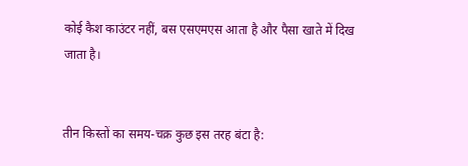कोई कैश काउंटर नहीं, बस एसएमएस आता है और पैसा खाते में दिख जाता है।


तीन किस्तों का समय-चक्र कुछ इस तरह बंटा है: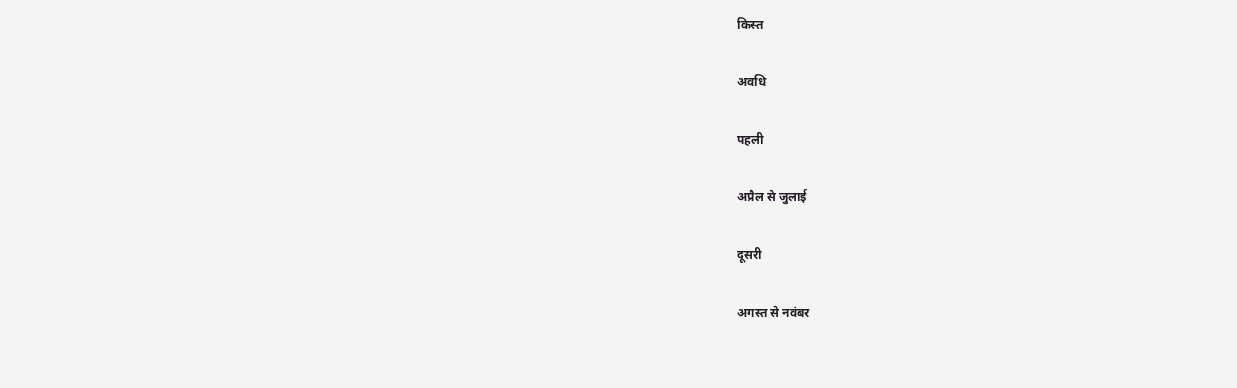किस्त

अवधि

पहली

अप्रैल से जुलाई

दूसरी

अगस्त से नवंबर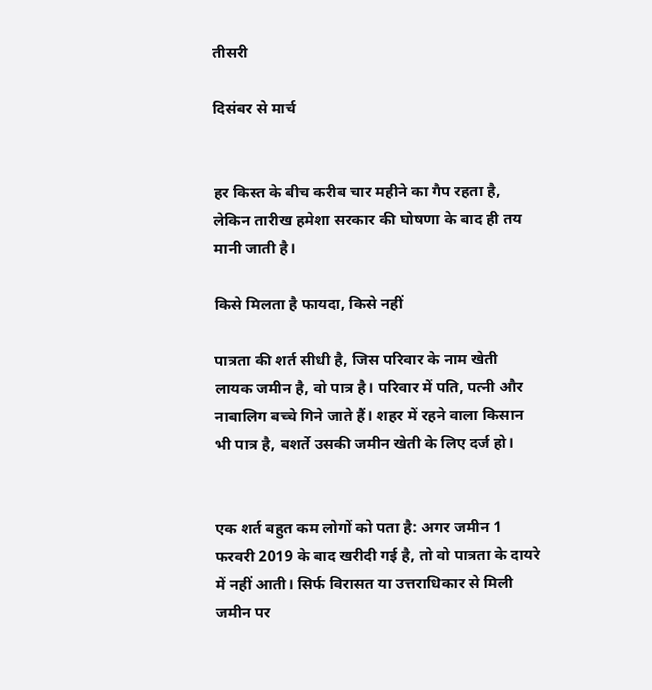तीसरी

दिसंबर से मार्च


हर किस्त के बीच करीब चार महीने का गैप रहता है, लेकिन तारीख हमेशा सरकार की घोषणा के बाद ही तय मानी जाती है।

किसे मिलता है फायदा, किसे नहीं

पात्रता की शर्त सीधी है, जिस परिवार के नाम खेती लायक जमीन है, वो पात्र है। परिवार में पति, पत्नी और नाबालिग बच्चे गिने जाते हैं। शहर में रहने वाला किसान भी पात्र है, बशर्ते उसकी जमीन खेती के लिए दर्ज हो।


एक शर्त बहुत कम लोगों को पता है: अगर जमीन 1 फरवरी 2019 के बाद खरीदी गई है, तो वो पात्रता के दायरे में नहीं आती। सिर्फ विरासत या उत्तराधिकार से मिली जमीन पर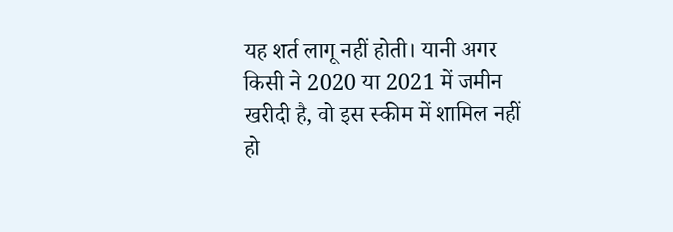यह शर्त लागू नहीं होती। यानी अगर किसी ने 2020 या 2021 में जमीन खरीदी है, वो इस स्कीम में शामिल नहीं हो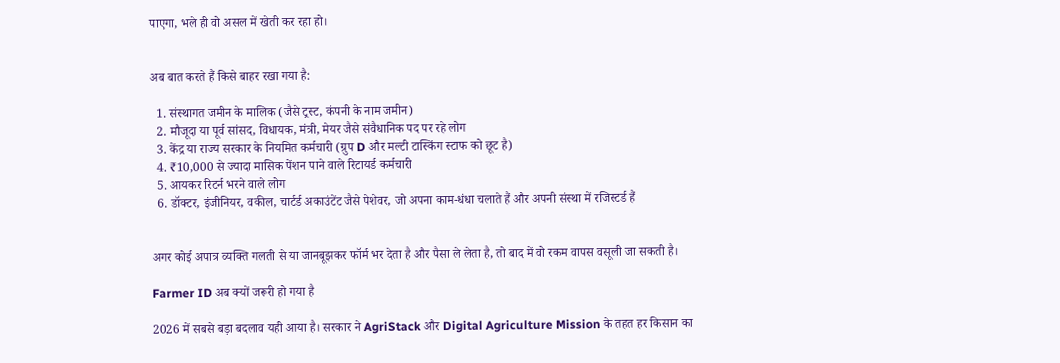पाएगा, भले ही वो असल में खेती कर रहा हो।


अब बात करते हैं किसे बाहर रखा गया है:

  1. संस्थागत जमीन के मालिक (जैसे ट्रस्ट, कंपनी के नाम जमीन)
  2. मौजूदा या पूर्व सांसद, विधायक, मंत्री, मेयर जैसे संवैधानिक पद पर रहे लोग
  3. केंद्र या राज्य सरकार के नियमित कर्मचारी (ग्रुप D और मल्टी टास्किंग स्टाफ को छूट है)
  4. ₹10,000 से ज्यादा मासिक पेंशन पाने वाले रिटायर्ड कर्मचारी
  5. आयकर रिटर्न भरने वाले लोग
  6. डॉक्टर, इंजीनियर, वकील, चार्टर्ड अकाउंटेंट जैसे पेशेवर, जो अपना काम-धंधा चलाते हैं और अपनी संस्था में रजिस्टर्ड हैं


अगर कोई अपात्र व्यक्ति गलती से या जानबूझकर फॉर्म भर देता है और पैसा ले लेता है, तो बाद में वो रकम वापस वसूली जा सकती है।

Farmer ID अब क्यों जरूरी हो गया है

2026 में सबसे बड़ा बदलाव यही आया है। सरकार ने AgriStack और Digital Agriculture Mission के तहत हर किसान का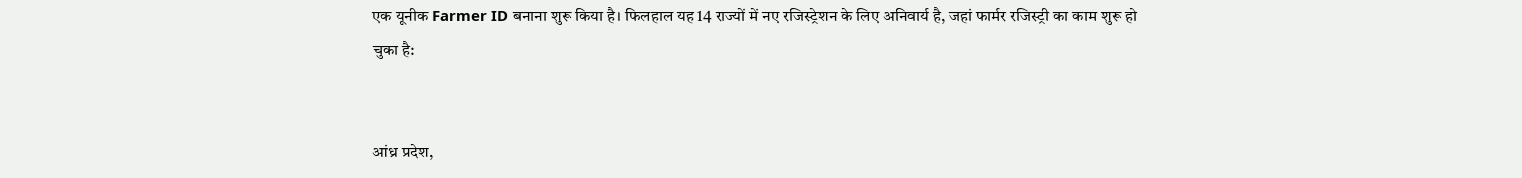एक यूनीक Farmer ID बनाना शुरू किया है। फिलहाल यह 14 राज्यों में नए रजिस्ट्रेशन के लिए अनिवार्य है, जहां फार्मर रजिस्ट्री का काम शुरू हो चुका है:


आंध्र प्रदेश,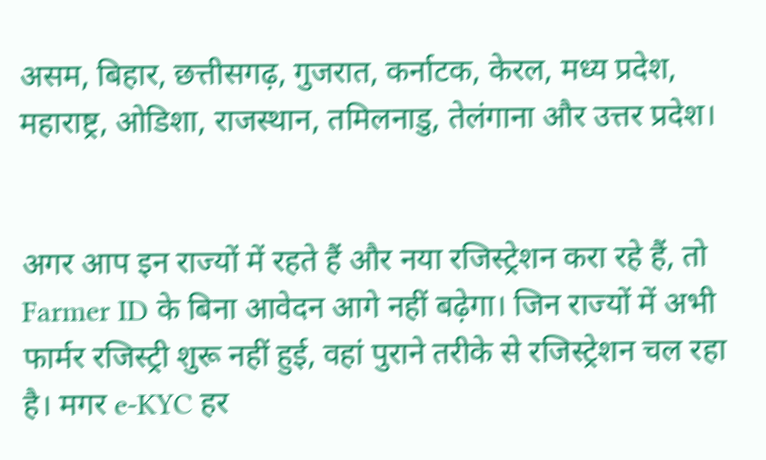असम, बिहार, छत्तीसगढ़, गुजरात, कर्नाटक, केरल, मध्य प्रदेश, महाराष्ट्र, ओडिशा, राजस्थान, तमिलनाडु, तेलंगाना और उत्तर प्रदेश।


अगर आप इन राज्यों में रहते हैं और नया रजिस्ट्रेशन करा रहे हैं, तो Farmer ID के बिना आवेदन आगे नहीं बढ़ेगा। जिन राज्यों में अभी फार्मर रजिस्ट्री शुरू नहीं हुई, वहां पुराने तरीके से रजिस्ट्रेशन चल रहा है। मगर e-KYC हर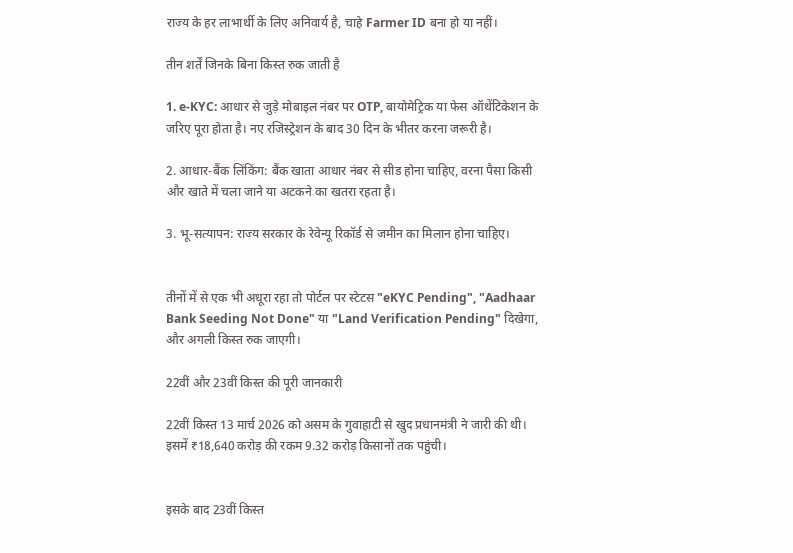राज्य के हर लाभार्थी के लिए अनिवार्य है, चाहे Farmer ID बना हो या नहीं।

तीन शर्तें जिनके बिना किस्त रुक जाती है

1. e-KYC: आधार से जुड़े मोबाइल नंबर पर OTP, बायोमेट्रिक या फेस ऑथेंटिकेशन के जरिए पूरा होता है। नए रजिस्ट्रेशन के बाद 30 दिन के भीतर करना जरूरी है।

2. आधार-बैंक लिंकिंग: बैंक खाता आधार नंबर से सीड होना चाहिए, वरना पैसा किसी और खाते में चला जाने या अटकने का खतरा रहता है।

3. भू-सत्यापन: राज्य सरकार के रेवेन्यू रिकॉर्ड से जमीन का मिलान होना चाहिए।


तीनों में से एक भी अधूरा रहा तो पोर्टल पर स्टेटस "eKYC Pending", "Aadhaar Bank Seeding Not Done" या "Land Verification Pending" दिखेगा, और अगली किस्त रुक जाएगी।

22वीं और 23वीं किस्त की पूरी जानकारी

22वीं किस्त 13 मार्च 2026 को असम के गुवाहाटी से खुद प्रधानमंत्री ने जारी की थी। इसमें ₹18,640 करोड़ की रकम 9.32 करोड़ किसानों तक पहुंची।


इसके बाद 23वीं किस्त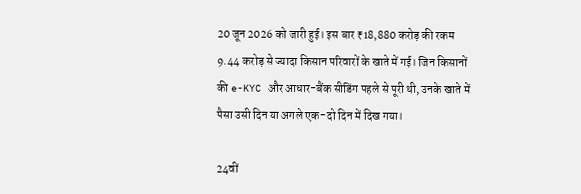20 जून 2026 को जारी हुई। इस बार ₹18,880 करोड़ की रकम 9.44 करोड़ से ज्यादा किसान परिवारों के खाते में गई। जिन किसानों की e-KYC और आधार-बैंक सीडिंग पहले से पूरी थी, उनके खाते में पैसा उसी दिन या अगले एक-दो दिन में दिख गया।

24वीं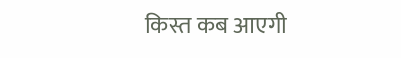किस्त कब आएगी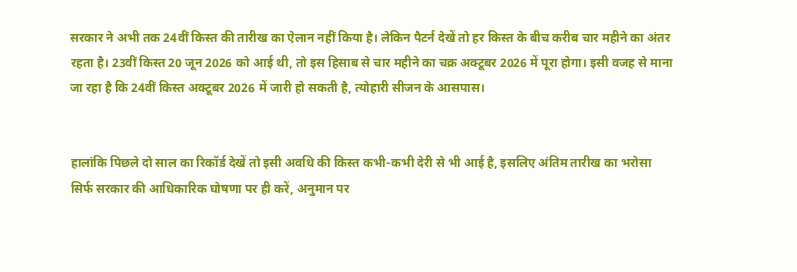सरकार ने अभी तक 24वीं किस्त की तारीख का ऐलान नहीं किया है। लेकिन पैटर्न देखें तो हर किस्त के बीच करीब चार महीने का अंतर रहता है। 23वीं किस्त 20 जून 2026 को आई थी, तो इस हिसाब से चार महीने का चक्र अक्टूबर 2026 में पूरा होगा। इसी वजह से माना जा रहा है कि 24वीं किस्त अक्टूबर 2026 में जारी हो सकती है, त्योहारी सीजन के आसपास।


हालांकि पिछले दो साल का रिकॉर्ड देखें तो इसी अवधि की किस्त कभी-कभी देरी से भी आई है, इसलिए अंतिम तारीख का भरोसा सिर्फ सरकार की आधिकारिक घोषणा पर ही करें, अनुमान पर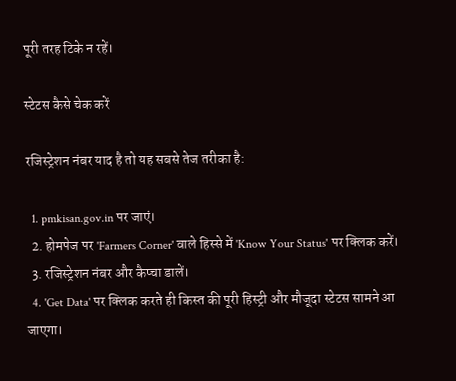पूरी तरह टिके न रहें।

स्टेटस कैसे चेक करें

रजिस्ट्रेशन नंबर याद है तो यह सबसे तेज तरीका है:

  1. pmkisan.gov.in पर जाएं।
  2. होमपेज पर 'Farmers Corner' वाले हिस्से में 'Know Your Status' पर क्लिक करें।
  3. रजिस्ट्रेशन नंबर और कैप्चा डालें।
  4. 'Get Data' पर क्लिक करते ही किस्त की पूरी हिस्ट्री और मौजूदा स्टेटस सामने आ जाएगा।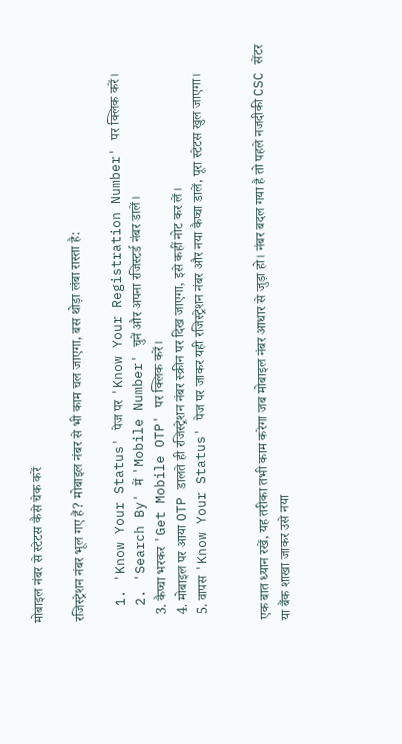मोबाइल नंबर से स्टेटस कैसे चेक करें

रजिस्ट्रेशन नंबर भूल गए हैं? मोबाइल नंबर से भी काम चल जाएगा, बस थोड़ा लंबा रास्ता है:

  1. 'Know Your Status' पेज पर 'Know Your Registration Number' पर क्लिक करें।
  2. 'Search By' में 'Mobile Number' चुनें और अपना रजिस्टर्ड नंबर डालें।
  3. कैप्चा भरकर 'Get Mobile OTP' पर क्लिक करें।
  4. मोबाइल पर आया OTP डालते ही रजिस्ट्रेशन नंबर स्क्रीन पर दिख जाएगा, इसे कहीं नोट कर लें।
  5. वापस 'Know Your Status' पेज पर जाकर यही रजिस्ट्रेशन नंबर और नया कैप्चा डालें, पूरा स्टेटस खुल जाएगा।


एक बात ध्यान रखें, यह तरीका तभी काम करेगा जब मोबाइल नंबर आधार से जुड़ा हो। नंबर बदल गया है तो पहले नजदीकी CSC सेंटर या बैंक शाखा जाकर उसे नया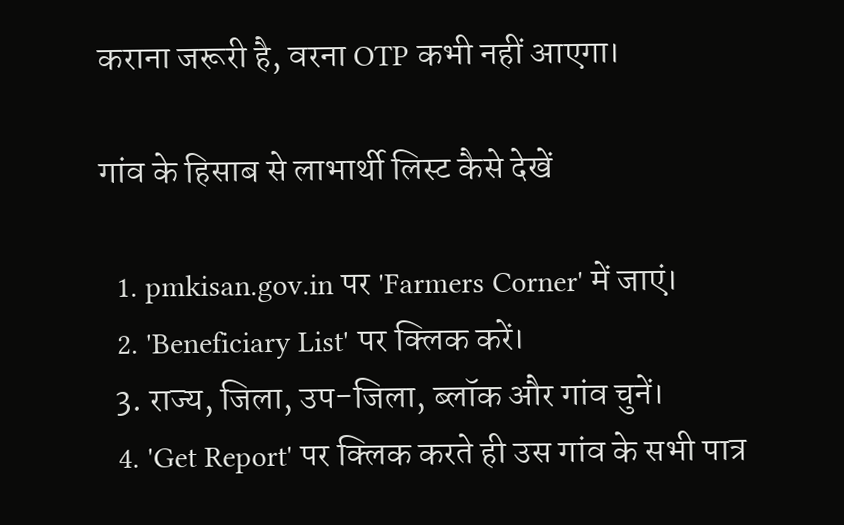कराना जरूरी है, वरना OTP कभी नहीं आएगा।

गांव के हिसाब से लाभार्थी लिस्ट कैसे देखें

  1. pmkisan.gov.in पर 'Farmers Corner' में जाएं।
  2. 'Beneficiary List' पर क्लिक करें।
  3. राज्य, जिला, उप-जिला, ब्लॉक और गांव चुनें।
  4. 'Get Report' पर क्लिक करते ही उस गांव के सभी पात्र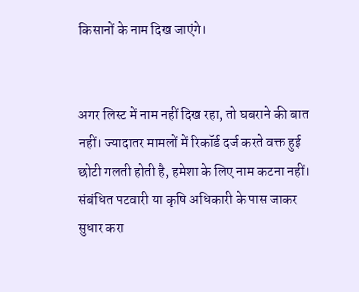किसानों के नाम दिख जाएंगे।


अगर लिस्ट में नाम नहीं दिख रहा, तो घबराने की बात नहीं। ज्यादातर मामलों में रिकॉर्ड दर्ज करते वक्त हुई छोटी गलती होती है, हमेशा के लिए नाम कटना नहीं। संबंधित पटवारी या कृषि अधिकारी के पास जाकर सुधार करा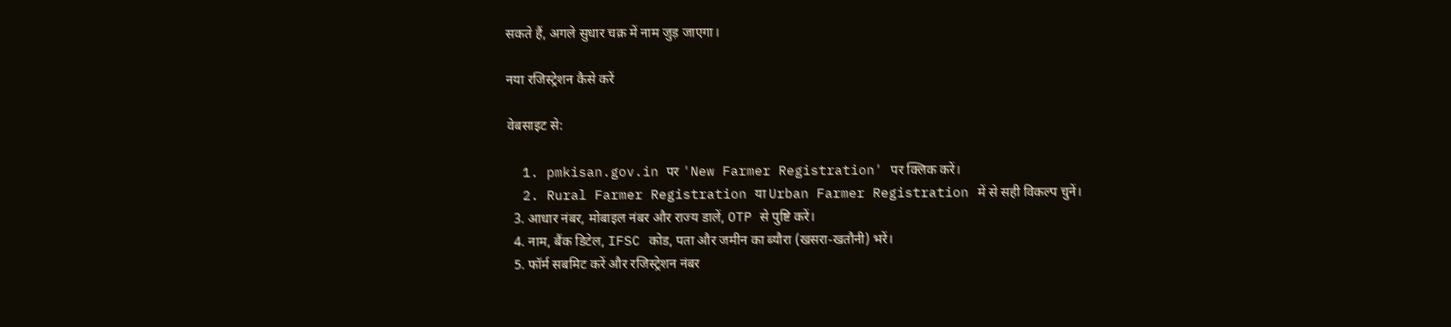सकते हैं, अगले सुधार चक्र में नाम जुड़ जाएगा।

नया रजिस्ट्रेशन कैसे करें

वेबसाइट से:

  1. pmkisan.gov.in पर 'New Farmer Registration' पर क्लिक करें।
  2. Rural Farmer Registration या Urban Farmer Registration में से सही विकल्प चुनें।
  3. आधार नंबर, मोबाइल नंबर और राज्य डालें, OTP से पुष्टि करें।
  4. नाम, बैंक डिटेल, IFSC कोड, पता और जमीन का ब्यौरा (खसरा-खतौनी) भरें।
  5. फॉर्म सबमिट करें और रजिस्ट्रेशन नंबर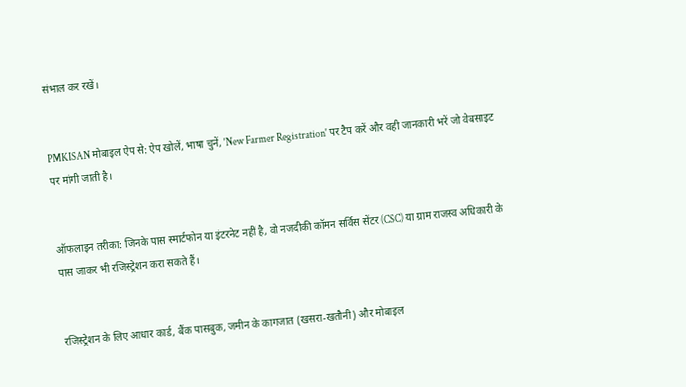संभाल कर रखें।


PMKISAN मोबाइल ऐप से: ऐप खोलें, भाषा चुनें, 'New Farmer Registration' पर टैप करें और वही जानकारी भरें जो वेबसाइट पर मांगी जाती है।


ऑफलाइन तरीका: जिनके पास स्मार्टफोन या इंटरनेट नहीं है, वो नजदीकी कॉमन सर्विस सेंटर (CSC) या ग्राम राजस्व अधिकारी के पास जाकर भी रजिस्ट्रेशन करा सकते हैं।


रजिस्ट्रेशन के लिए आधार कार्ड, बैंक पासबुक, जमीन के कागजात (खसरा-खतौनी) और मोबाइल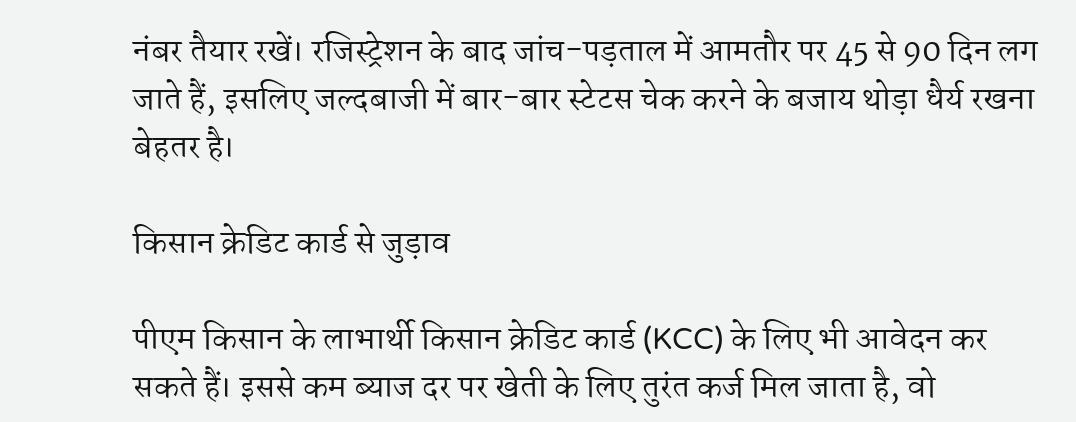नंबर तैयार रखें। रजिस्ट्रेशन के बाद जांच-पड़ताल में आमतौर पर 45 से 90 दिन लग जाते हैं, इसलिए जल्दबाजी में बार-बार स्टेटस चेक करने के बजाय थोड़ा धैर्य रखना बेहतर है।

किसान क्रेडिट कार्ड से जुड़ाव

पीएम किसान के लाभार्थी किसान क्रेडिट कार्ड (KCC) के लिए भी आवेदन कर सकते हैं। इससे कम ब्याज दर पर खेती के लिए तुरंत कर्ज मिल जाता है, वो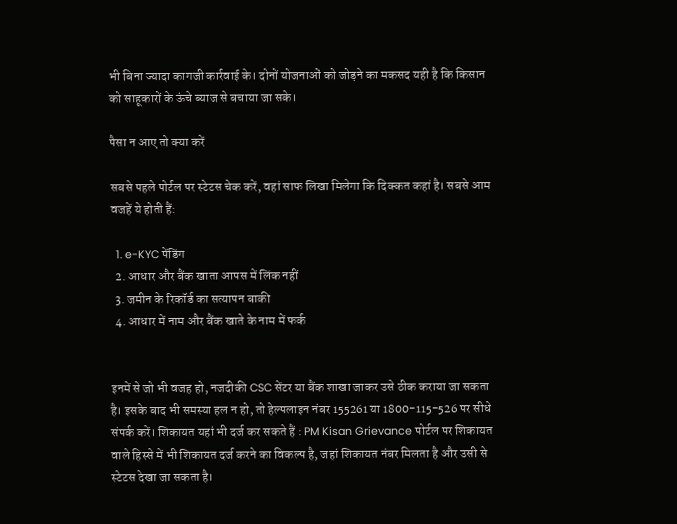भी बिना ज्यादा कागजी कार्रवाई के। दोनों योजनाओं को जोड़ने का मकसद यही है कि किसान को साहूकारों के ऊंचे ब्याज से बचाया जा सके।

पैसा न आए तो क्या करें

सबसे पहले पोर्टल पर स्टेटस चेक करें, वहां साफ लिखा मिलेगा कि दिक्कत कहां है। सबसे आम वजहें ये होती हैं:

  1. e-KYC पेंडिंग
  2. आधार और बैंक खाता आपस में लिंक नहीं
  3. जमीन के रिकॉर्ड का सत्यापन बाकी
  4. आधार में नाम और बैंक खाते के नाम में फर्क


इनमें से जो भी वजह हो, नजदीकी CSC सेंटर या बैंक शाखा जाकर उसे ठीक कराया जा सकता है। इसके बाद भी समस्या हल न हो, तो हेल्पलाइन नंबर 155261 या 1800-115-526 पर सीधे संपर्क करें। शिकायत यहां भी दर्ज कर सकते हैं : PM Kisan Grievance पोर्टल पर शिकायत वाले हिस्से में भी शिकायत दर्ज करने का विकल्प है, जहां शिकायत नंबर मिलता है और उसी से स्टेटस देखा जा सकता है।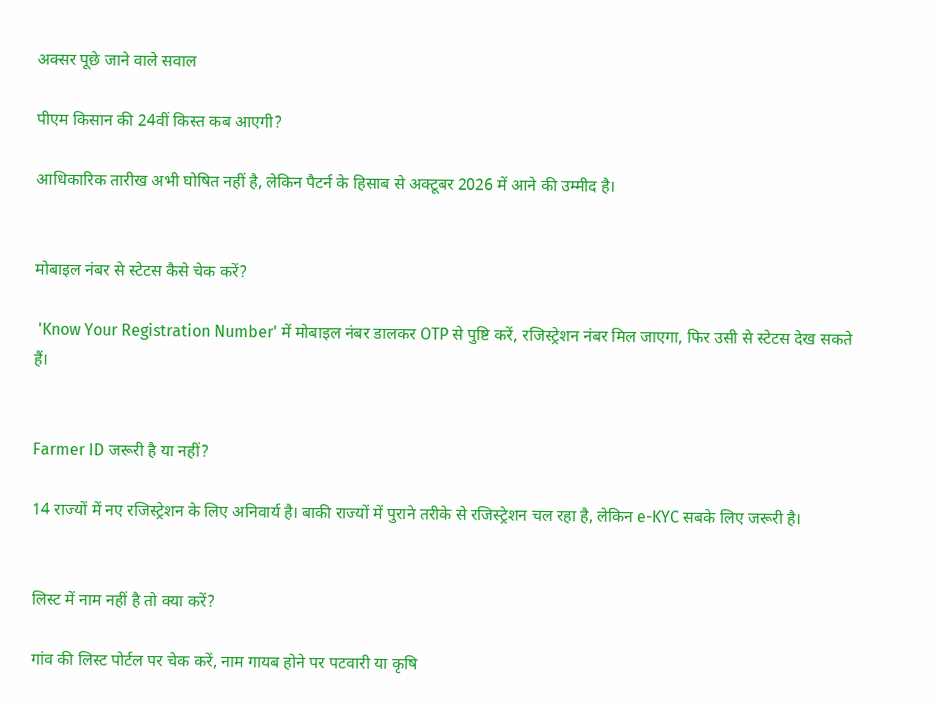अक्सर पूछे जाने वाले सवाल

पीएम किसान की 24वीं किस्त कब आएगी?

आधिकारिक तारीख अभी घोषित नहीं है, लेकिन पैटर्न के हिसाब से अक्टूबर 2026 में आने की उम्मीद है।


मोबाइल नंबर से स्टेटस कैसे चेक करें?

 'Know Your Registration Number' में मोबाइल नंबर डालकर OTP से पुष्टि करें, रजिस्ट्रेशन नंबर मिल जाएगा, फिर उसी से स्टेटस देख सकते हैं।


Farmer ID जरूरी है या नहीं?

14 राज्यों में नए रजिस्ट्रेशन के लिए अनिवार्य है। बाकी राज्यों में पुराने तरीके से रजिस्ट्रेशन चल रहा है, लेकिन e-KYC सबके लिए जरूरी है।


लिस्ट में नाम नहीं है तो क्या करें?

गांव की लिस्ट पोर्टल पर चेक करें, नाम गायब होने पर पटवारी या कृषि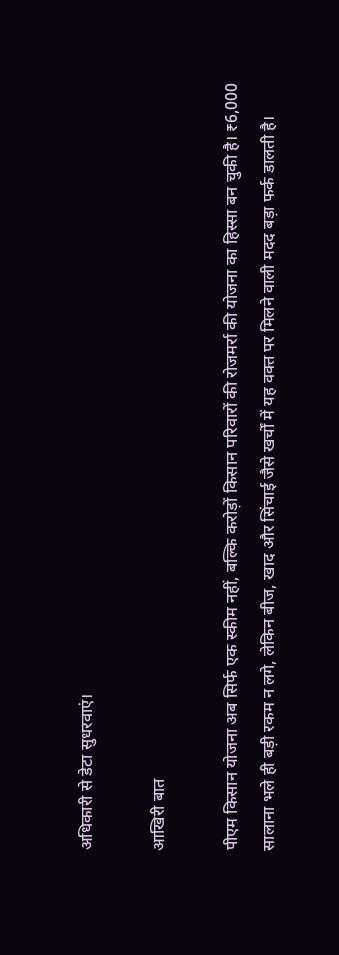अधिकारी से डेटा सुधरवाएं।

आखिरी बात

पीएम किसान योजना अब सिर्फ एक स्कीम नहीं, बल्कि करोड़ों किसान परिवारों की रोजमर्रा की योजना का हिस्सा बन चुकी है। ₹6,000 सालाना भले ही बड़ी रकम न लगे, लेकिन बीज, खाद और सिंचाई जैसे खर्चों में यह वक्त पर मिलने वाली मदद बड़ा फर्क डालती है।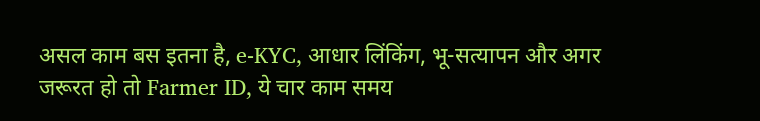असल काम बस इतना है, e-KYC, आधार लिंकिंग, भू-सत्यापन और अगर जरूरत हो तो Farmer ID, ये चार काम समय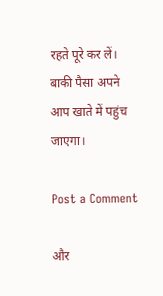रहते पूरे कर लें। बाकी पैसा अपने आप खाते में पहुंच जाएगा।

Post a Comment

और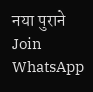नया पुराने
Join WhatsApp